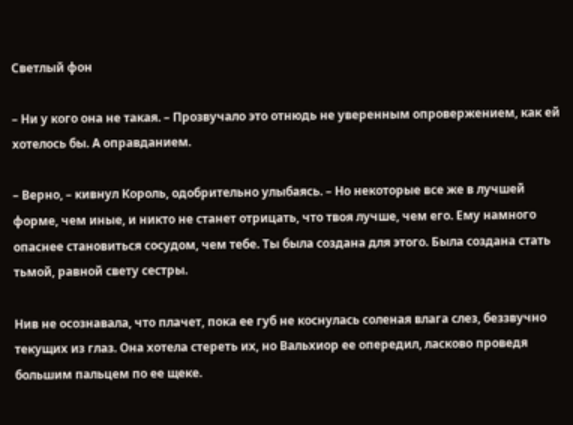Светлый фон

– Ни у кого она не такая. – Прозвучало это отнюдь не уверенным опровержением, как ей хотелось бы. А оправданием.

– Верно, – кивнул Король, одобрительно улыбаясь. – Но некоторые все же в лучшей форме, чем иные, и никто не станет отрицать, что твоя лучше, чем его. Ему намного опаснее становиться сосудом, чем тебе. Ты была создана для этого. Была создана стать тьмой, равной свету сестры.

Нив не осознавала, что плачет, пока ее губ не коснулась соленая влага слез, беззвучно текущих из глаз. Она хотела стереть их, но Вальхиор ее опередил, ласково проведя большим пальцем по ее щеке.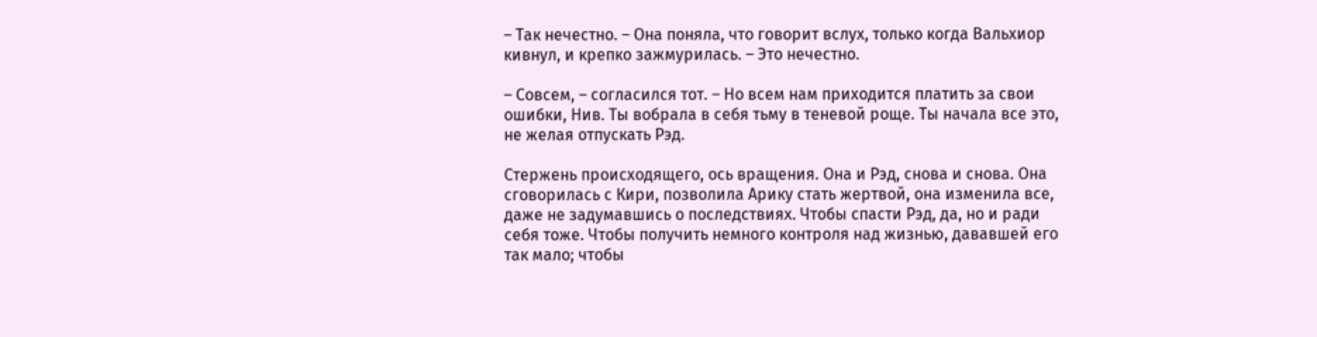– Так нечестно. – Она поняла, что говорит вслух, только когда Вальхиор кивнул, и крепко зажмурилась. – Это нечестно.

– Совсем, – согласился тот. – Но всем нам приходится платить за свои ошибки, Нив. Ты вобрала в себя тьму в теневой роще. Ты начала все это, не желая отпускать Рэд.

Стержень происходящего, ось вращения. Она и Рэд, снова и снова. Она сговорилась с Кири, позволила Арику стать жертвой, она изменила все, даже не задумавшись о последствиях. Чтобы спасти Рэд, да, но и ради себя тоже. Чтобы получить немного контроля над жизнью, дававшей его так мало; чтобы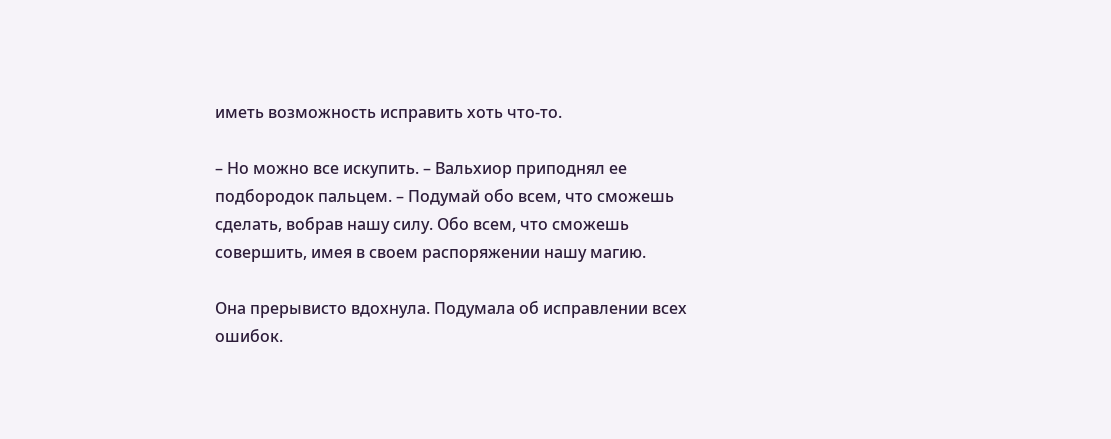иметь возможность исправить хоть что-то.

– Но можно все искупить. – Вальхиор приподнял ее подбородок пальцем. – Подумай обо всем, что сможешь сделать, вобрав нашу силу. Обо всем, что сможешь совершить, имея в своем распоряжении нашу магию.

Она прерывисто вдохнула. Подумала об исправлении всех ошибок.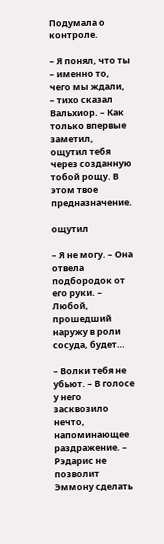Подумала о контроле.

– Я понял, что ты – именно то, чего мы ждали, – тихо сказал Вальхиор. – Как только впервые заметил, ощутил тебя через созданную тобой рощу. В этом твое предназначение.

ощутил

– Я не могу. – Она отвела подбородок от его руки. – Любой, прошедший наружу в роли сосуда, будет…

– Волки тебя не убьют. – В голосе у него засквозило нечто, напоминающее раздражение. – Рэдарис не позволит Эммону сделать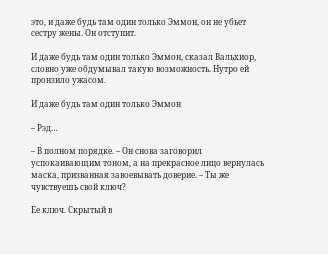это, и даже будь там один только Эммон, он не убьет сестру жены. Он отступит.

И даже будь там один только Эммон, сказал Вальхиор, словно уже обдумывал такую возможность. Нутро ей пронзило ужасом.

И даже будь там один только Эммон

– Рэд…

– В полном порядке. – Он снова заговорил успокаивающим тоном, а на прекрасное лицо вернулась маска, призванная завоевывать доверие. – Ты же чувствуешь свой ключ?

Ее ключ. Скрытый в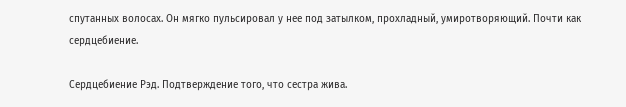спутанных волосах. Он мягко пульсировал у нее под затылком, прохладный, умиротворяющий. Почти как сердцебиение.

Сердцебиение Рэд. Подтверждение того, что сестра жива.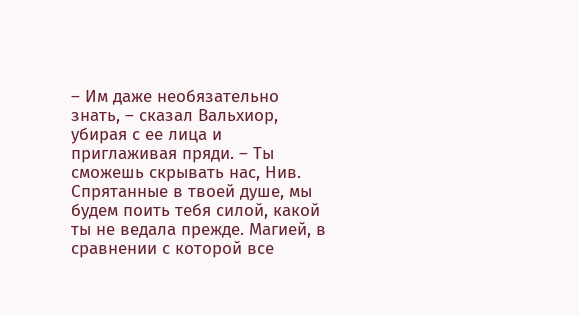– Им даже необязательно знать, – сказал Вальхиор, убирая с ее лица и приглаживая пряди. – Ты сможешь скрывать нас, Нив. Спрятанные в твоей душе, мы будем поить тебя силой, какой ты не ведала прежде. Магией, в сравнении с которой все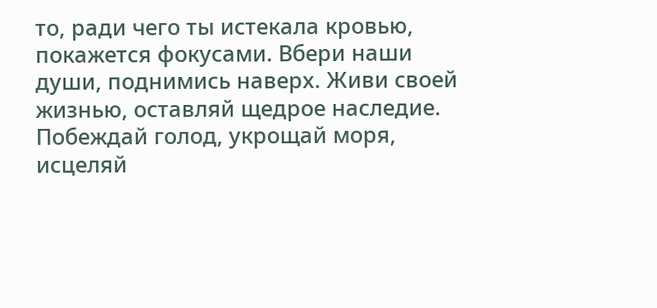то, ради чего ты истекала кровью, покажется фокусами. Вбери наши души, поднимись наверх. Живи своей жизнью, оставляй щедрое наследие. Побеждай голод, укрощай моря, исцеляй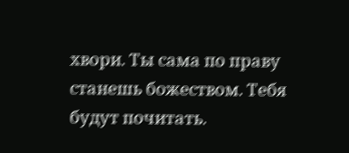хвори. Ты сама по праву станешь божеством. Тебя будут почитать.